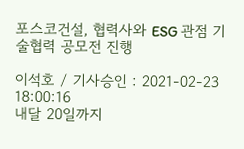포스코건설, 협력사와 ESG 관점 기술협력 공모전 진행

이석호 / 기사승인 : 2021-02-23 18:00:16
내달 20일까지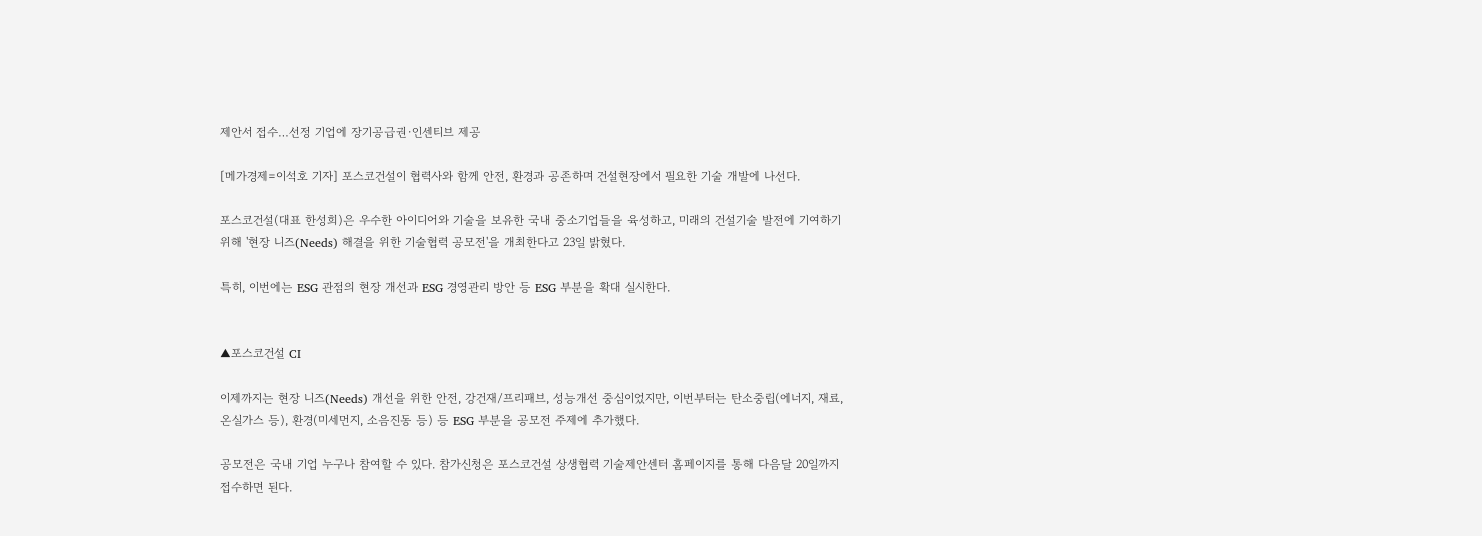제안서 접수…선정 기업에 장기공급권∙인센티브 제공

[메가경제=이석호 기자] 포스코건설이 협력사와 함께 안전, 환경과 공존하며 건설현장에서 필요한 기술 개발에 나선다.

포스코건설(대표 한성희)은 우수한 아이디어와 기술을 보유한 국내 중소기업들을 육성하고, 미래의 건설기술 발전에 기여하기 위해 '현장 니즈(Needs) 해결을 위한 기술협력 공모전'을 개최한다고 23일 밝혔다.

특히, 이번에는 ESG 관점의 현장 개선과 ESG 경영관리 방안 등 ESG 부분을 확대 실시한다.


▲포스코건설 CI

이제까지는 현장 니즈(Needs) 개선을 위한 안전, 강건재/프리패브, 성능개선 중심이었지만, 이번부터는 탄소중립(에너지, 재료, 온실가스 등), 환경(미세먼지, 소음진동 등) 등 ESG 부분을 공모전 주제에 추가했다.

공모전은 국내 기업 누구나 참여할 수 있다. 참가신청은 포스코건설 상생협력 기술제안센터 홈페이지를 통해 다음달 20일까지 접수하면 된다.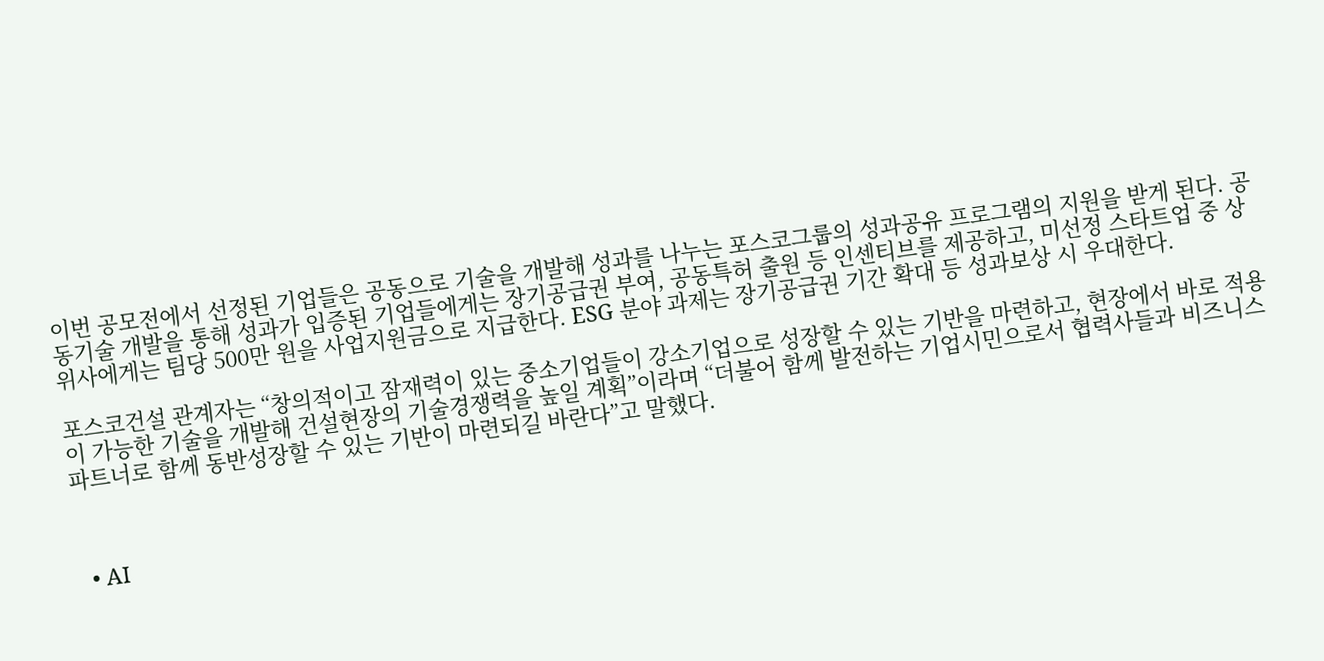이번 공모전에서 선정된 기업들은 공동으로 기술을 개발해 성과를 나누는 포스코그룹의 성과공유 프로그램의 지원을 받게 된다. 공동기술 개발을 통해 성과가 입증된 기업들에게는 장기공급권 부여, 공동특허 출원 등 인센티브를 제공하고, 미선정 스타트업 중 상위사에게는 팀당 500만 원을 사업지원금으로 지급한다. ESG 분야 과제는 장기공급권 기간 확대 등 성과보상 시 우대한다.

포스코건설 관계자는 “창의적이고 잠재력이 있는 중소기업들이 강소기업으로 성장할 수 있는 기반을 마련하고, 현장에서 바로 적용이 가능한 기술을 개발해 건설현장의 기술경쟁력을 높일 계획”이라며 “더불어 함께 발전하는 기업시민으로서 협력사들과 비즈니스 파트너로 함께 동반성장할 수 있는 기반이 마련되길 바란다”고 말했다.



  • AI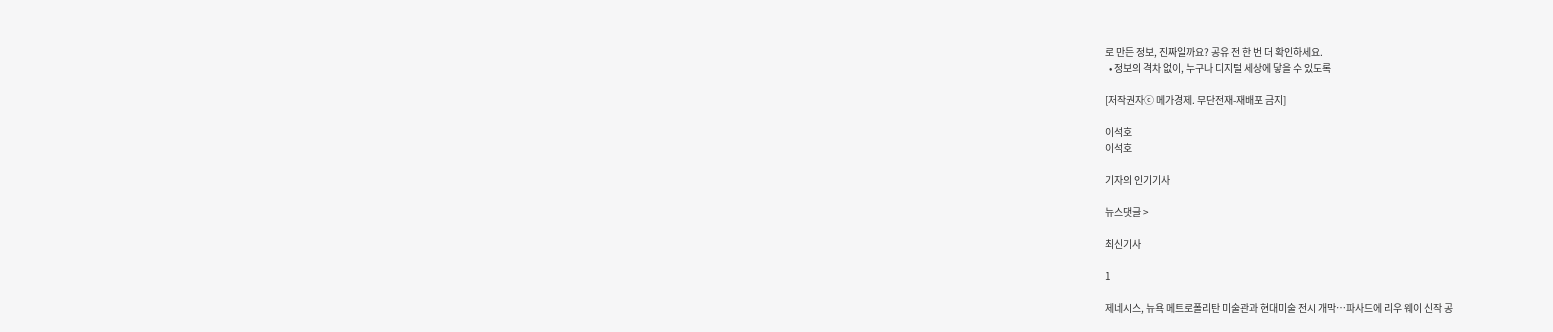로 만든 정보, 진짜일까요? 공유 전 한 번 더 확인하세요.
  • 정보의 격차 없이, 누구나 디지털 세상에 닿을 수 있도록

[저작권자ⓒ 메가경제. 무단전재-재배포 금지]

이석호
이석호

기자의 인기기사

뉴스댓글 >

최신기사

1

제네시스, 뉴욕 메트로폴리탄 미술관과 현대미술 전시 개막…파사드에 리우 웨이 신작 공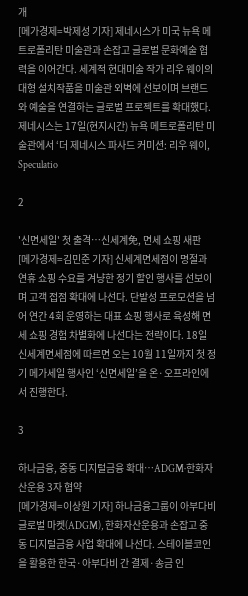개
[메가경제=박제성 기자] 제네시스가 미국 뉴욕 메트로폴리탄 미술관과 손잡고 글로벌 문화예술 협력을 이어간다. 세계적 현대미술 작가 리우 웨이의 대형 설치작품을 미술관 외벽에 선보이며 브랜드와 예술을 연결하는 글로벌 프로젝트를 확대했다. 제네시스는 17일(현지시간) 뉴욕 메트로폴리탄 미술관에서 ‘더 제네시스 파사드 커미션: 리우 웨이, Speculatio

2

'신면세일' 첫 출격…신세계免, 면세 쇼핑 새판
[메가경제=김민준 기자] 신세계면세점이 명절과 연휴 쇼핑 수요를 겨냥한 정기 할인 행사를 선보이며 고객 접점 확대에 나선다. 단발성 프로모션을 넘어 연간 4회 운영하는 대표 쇼핑 행사로 육성해 면세 쇼핑 경험 차별화에 나선다는 전략이다. 18일 신세계면세점에 따르면 오는 10월 11일까지 첫 정기 메가세일 행사인 ‘신면세일’을 온·오프라인에서 진행한다.

3

하나금융, 중동 디지털금융 확대…ADGM·한화자산운용 3자 협약
[메가경제=이상원 기자] 하나금융그룹이 아부다비 글로벌 마켓(ADGM), 한화자산운용과 손잡고 중동 디지털금융 사업 확대에 나선다. 스테이블코인을 활용한 한국·아부다비 간 결제·송금 인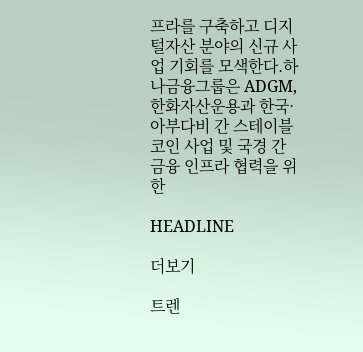프라를 구축하고 디지털자산 분야의 신규 사업 기회를 모색한다.하나금융그룹은 ADGM, 한화자산운용과 한국·아부다비 간 스테이블코인 사업 및 국경 간 금융 인프라 협력을 위한

HEADLINE

더보기

트렌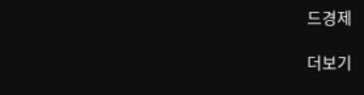드경제

더보기